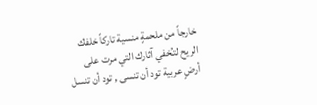خارجاً من ملحمةٍ منسية تاركاً خلفك الريح لتـُخفي آثارك التي مرت على أرضٍ عربية تود أن تنسى , تود أن تنسل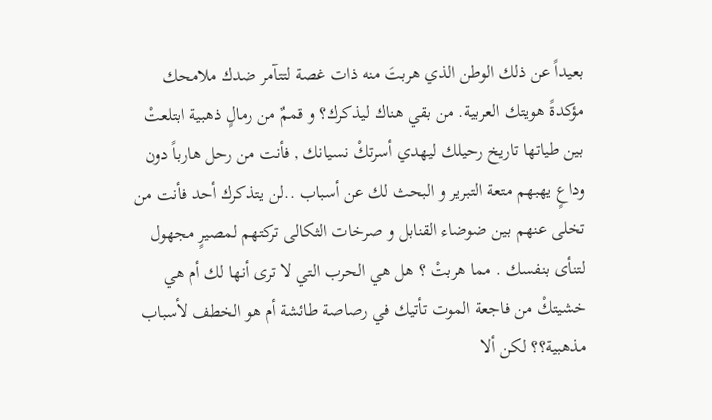بعيداً عن ذلك الوطن الذي هربتَ منه ذات غصة لتتآمر ضدك ملامحك مؤكدةً هويتك العربية. من بقي هناك ليذكرك؟ و قممٌ من رمالٍ ذهبية ابتلعتْ بين طياتها تاريخ رحيلك ليهدي أسرتكْ نسيانك , فأنت من رحل هارباً دون وداعٍ يهبهم متعة التبرير و البحث لك عن أسباب ..لن يتذكرك أحد فأنت من تخلى عنهم بين ضوضاء القنابل و صرخات الثكالى تركتهم لمصيرٍ مجهول لتنأى بنفسك . مما هربتْ ؟ هل هي الحرب التي لا ترى أنها لك أم هي خشيتكْ من فاجعة الموت تأتيك في رصاصة طائشة أم هو الخطف لأسباب مذهبية؟؟ لكن ألا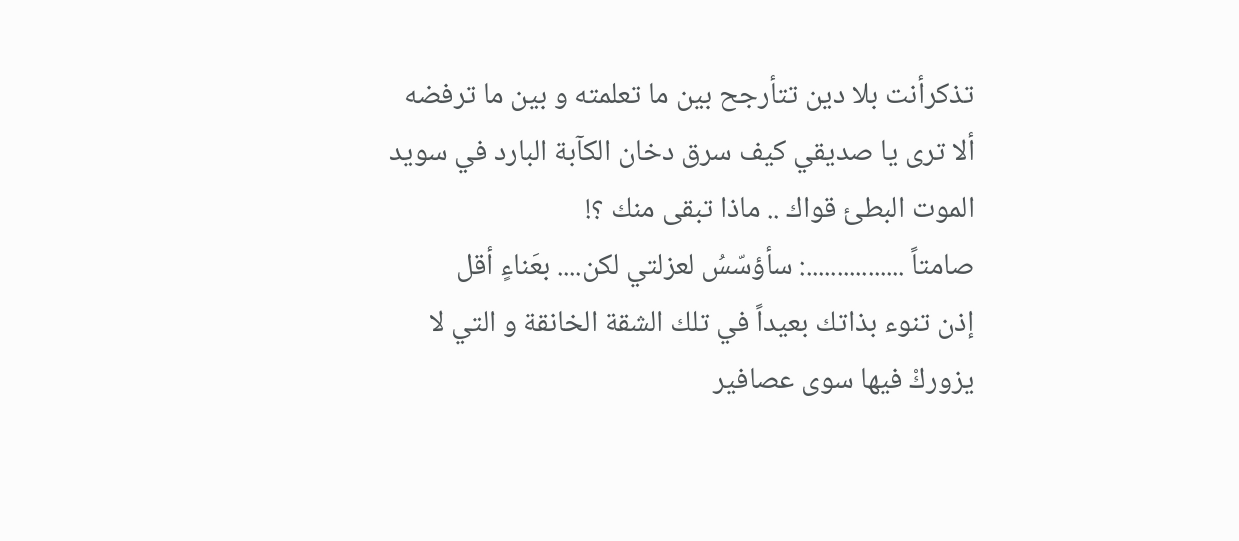تذكرأنت بلا دين تتأرجح بين ما تعلمته و بين ما ترفضه
ألا ترى يا صديقي كيف سرق دخان الكآبة البارد في سويد الموت البطئ قواك .. ماذا تبقى منك ؟!
صامتاً ................: سأؤسّسُ لعزلتي لكن.... بعَناءٍ أقل
إذن تنوء بذاتك بعيداً في تلك الشقة الخانقة و التي لا يزوركْ فيها سوى عصافير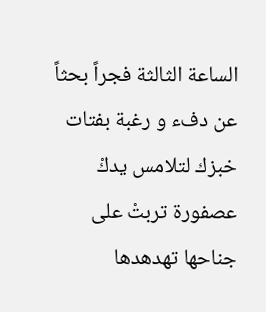الساعة الثالثة فجراً بحثاً عن دفء و رغبة بفتات خبزك لتلامس يدكْ عصفورة تربتْ على جناحها تهدهدها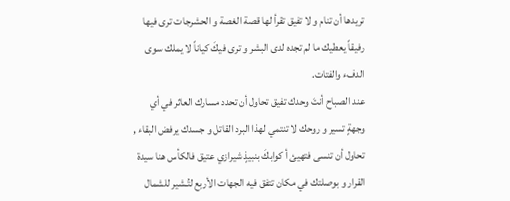تريدها أن تنام و لا تفيق تقرأ لها قصة الغصة و الحشرجات ترى فيها رفيقاً يعطيك ما لم تجده لدى البشر و ترى فيكَ كياناً لا يملك سوى الدفء والفتات.
عند الصباح أنتَ وحدك تفيق تحاول أن تحدد مسارك العاثر في أي وجهةٍ تسير و روحك لا تنتمي لهذا البرد القاتل و جسدك يرفض البقاء , تحاول أن تنسى فتهيئ أ كوابكَ بنبيذٍ شيرازي عتيق فالكأس هنا سيدة القرار و بوصلتك في مكان تتفق فيه الجهات الأربع لتُـشير للشمال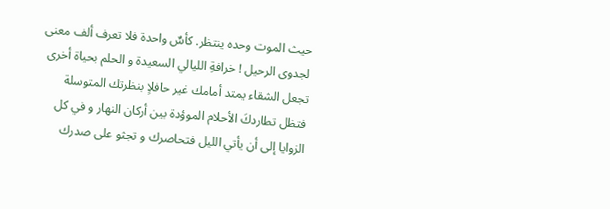حيث الموت وحده ينتظر. كأسٌ واحدة فلا تعرف ألف معنى لجدوى الرحيل ! خرافةِ الليالي السعيدة و الحلم بحياة أخرى تجعل الشقاء يمتد أمامك غير حافلاٍ بنظرتك المتوسلة فتظل تطاردكَ الأحلام الموؤدة بين أركان النهار و في كل الزوايا إلى أن يأتي الليل فتحاصرك و تجثو على صدرك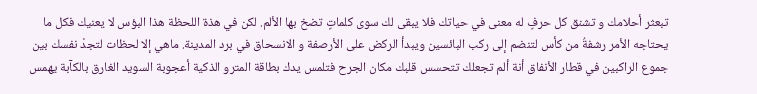تبعثر أحلامك و تشنق كل حرفٍ له معنى في حياتك فلا يبقى لك سوى كلماتٍ تضخ بها الألم. لكن في هذة اللحظة هذا البؤس لا يعنيك فكل ما يحتاجه الأمر رشفةُ من كأس لتنضم إلى ركب البائسين ويبدأ الركض على الأرصفة و الانسحاق في برد المدينة. ماهي إلا لحظات لتجدْ نفسك بين جموع الراكبين في قطار الأنفاق أنة ألم تجعلك تتحسس قلبك مكان الجرح فتلمس يدك بطاقة المترو الذكية أعجوبة السويد الغارق بالكآبة يهمس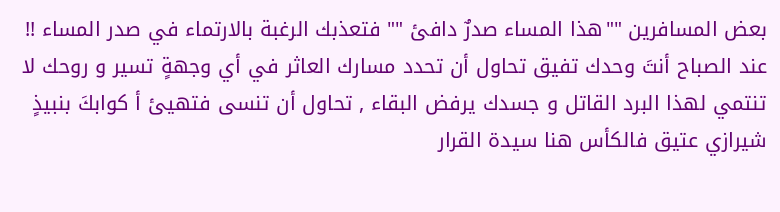بعض المسافرين ""هذا المساء صدرٌ دافئ "" فتعذبك الرغبة بالارتماء في صدر المساء !!
عند الصباح أنتَ وحدك تفيق تحاول أن تحدد مسارك العاثر في أي وجهةٍ تسير و روحك لا تنتمي لهذا البرد القاتل و جسدك يرفض البقاء , تحاول أن تنسى فتهيئ أ كوابكَ بنبيذٍ شيرازي عتيق فالكأس هنا سيدة القرار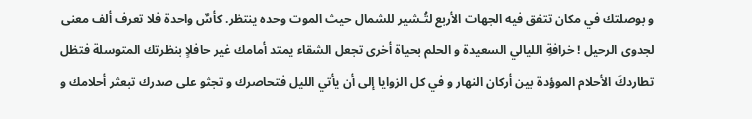و بوصلتك في مكان تتفق فيه الجهات الأربع لتُـشير للشمال حيث الموت وحده ينتظر. كأسٌ واحدة فلا تعرف ألف معنى لجدوى الرحيل ! خرافةِ الليالي السعيدة و الحلم بحياة أخرى تجعل الشقاء يمتد أمامك غير حافلاٍ بنظرتك المتوسلة فتظل تطاردكَ الأحلام الموؤدة بين أركان النهار و في كل الزوايا إلى أن يأتي الليل فتحاصرك و تجثو على صدرك تبعثر أحلامك و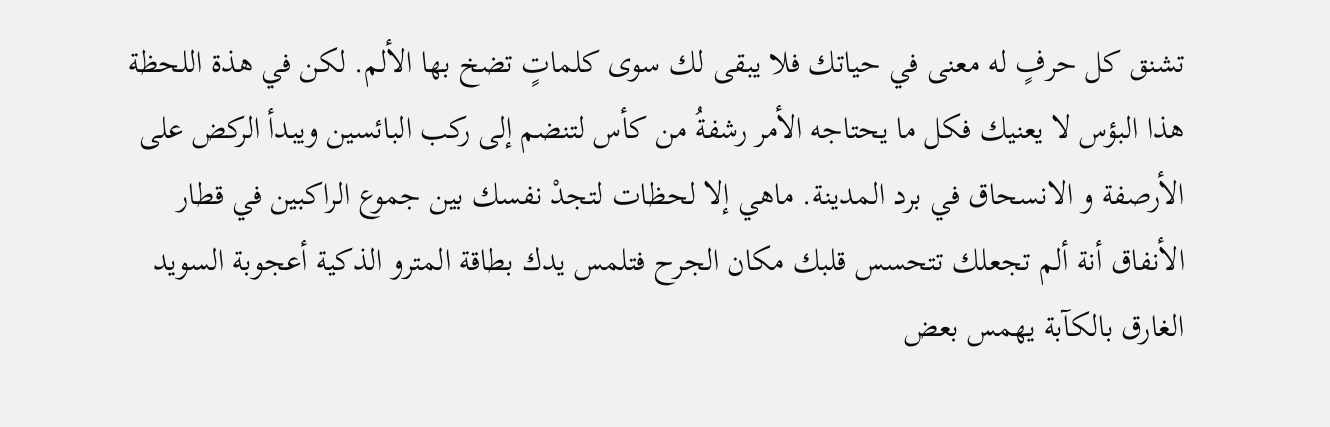تشنق كل حرفٍ له معنى في حياتك فلا يبقى لك سوى كلماتٍ تضخ بها الألم. لكن في هذة اللحظة هذا البؤس لا يعنيك فكل ما يحتاجه الأمر رشفةُ من كأس لتنضم إلى ركب البائسين ويبدأ الركض على الأرصفة و الانسحاق في برد المدينة. ماهي إلا لحظات لتجدْ نفسك بين جموع الراكبين في قطار الأنفاق أنة ألم تجعلك تتحسس قلبك مكان الجرح فتلمس يدك بطاقة المترو الذكية أعجوبة السويد الغارق بالكآبة يهمس بعض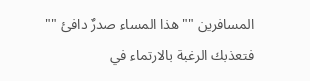المسافرين ""هذا المساء صدرٌ دافئ "" فتعذبك الرغبة بالارتماء في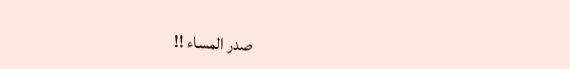صدر المساء !!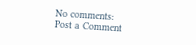No comments:
Post a Comment